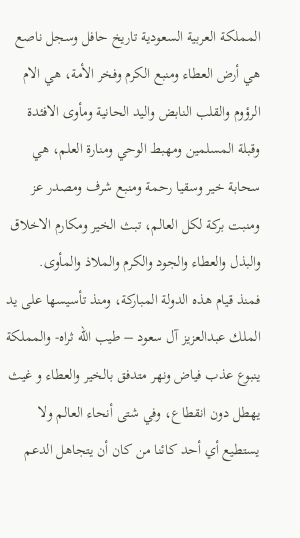المملكة العربية السعودية تاريخ حافل وسجل ناصع هي أرض العطاء ومنبع الكرم وفخر الأمة، هي الام الرؤوم والقلب النابض واليد الحانية ومأوى الافئدة وقبلة المسلمين ومهبط الوحي ومنارة العلم، هي سحابة خير وسقيا رحمة ومنبع شرف ومصدر عز ومنبت بركة لكل العالم، تبث الخير ومكارم الاخلاق والبذل والعطاء والجود والكرم والملاذ والمأوى.
فمنذ قيام هذه الدولة المباركة، ومنذ تأسيسها على يد الملك عبدالعزيز آل سعود – طيب الله ثراه- والمملكة ينبوع عذب فياض ونهر متدفق بالخير والعطاء و غيث يهطل دون انقطاع، وفي شتى أنحاء العالم ولا يستطيع أي أحد كائنا من كان أن يتجاهل الدعم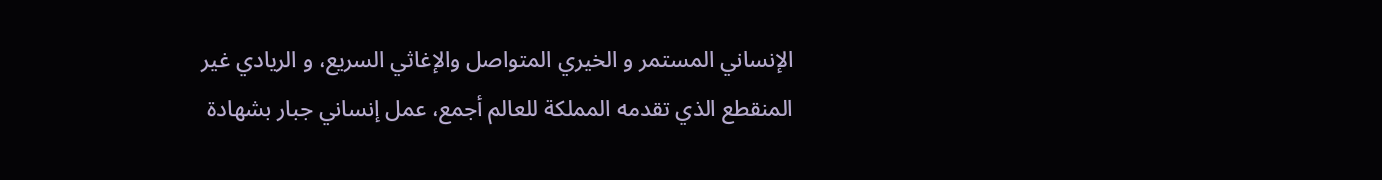الإنساني المستمر و الخيري المتواصل والإغاثي السريع، و الريادي غير المنقطع الذي تقدمه المملكة للعالم أجمع، عمل إنساني جبار بشهادة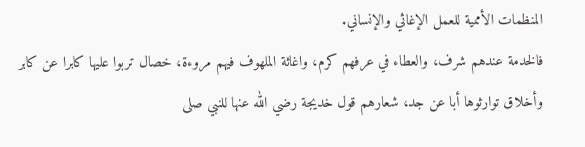المنظمات الأممية للعمل الإغاثي والإنساني.
فالخدمة عندهم شرف، والعطاء في عرفهم كرم، واغاثة الملهوف فيهم مروءة، خصال تربوا عليها كابرا عن كابر وأخلاق توارثوها أبا عن جد، شعارهم قول خديجة رضي الله عنها للنبي صلى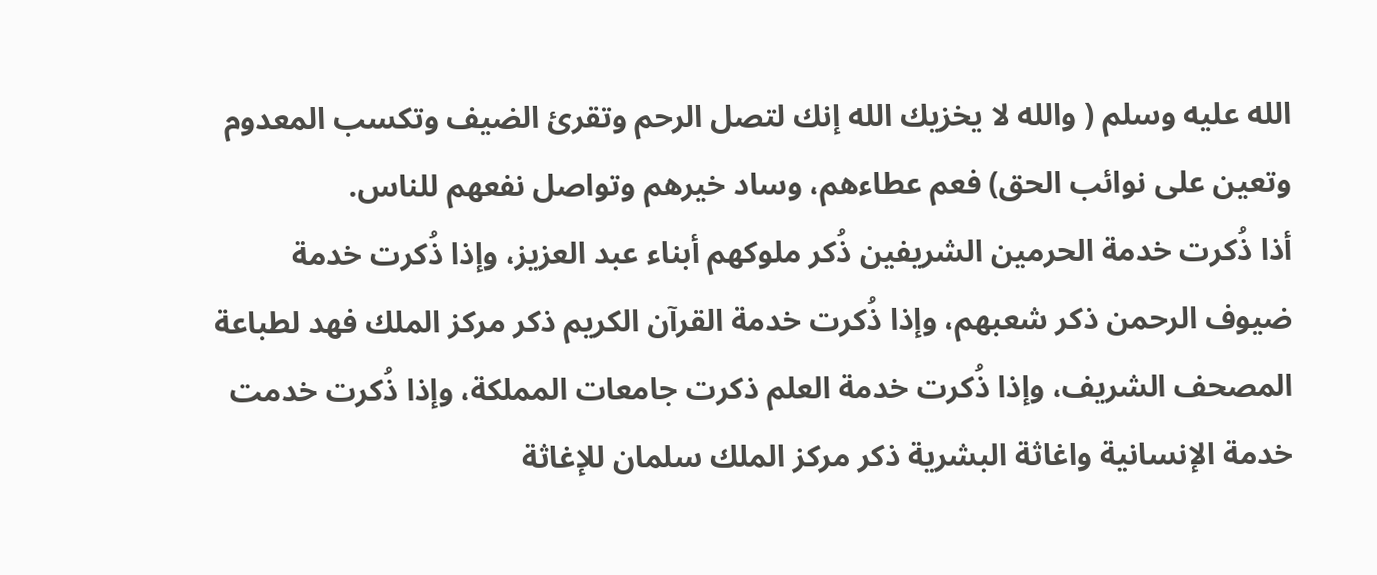الله عليه وسلم ( والله لا يخزيك الله إنك لتصل الرحم وتقرئ الضيف وتكسب المعدوم وتعين على نوائب الحق) فعم عطاءهم، وساد خيرهم وتواصل نفعهم للناس.
أذا ذُكرت خدمة الحرمين الشريفين ذُكر ملوكهم أبناء عبد العزيز، وإذا ذُكرت خدمة ضيوف الرحمن ذكر شعبهم، وإذا ذُكرت خدمة القرآن الكريم ذكر مركز الملك فهد لطباعة المصحف الشريف، وإذا ذُكرت خدمة العلم ذكرت جامعات المملكة، وإذا ذُكرت خدمت خدمة الإنسانية واغاثة البشرية ذكر مركز الملك سلمان للإغاثة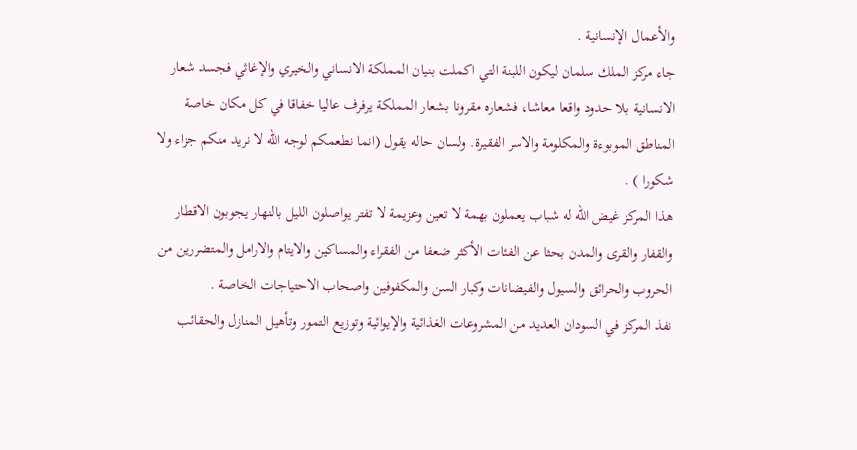والأعمال الإنسانية .
جاء مركز الملك سلمان ليكون اللبنة التي اكملت بنيان المملكة الانساني والخيري والإغاثي فجسد شعار الانسانية بلا حدود واقعا معاشا، فشعاره مقرونا بشعار المملكة يرفرف عاليا خفاقا في كل مكان خاصة المناطق الموبوءة والمكلومة والاسر الفقيرة. ولسان حاله يقول (انما نطعمكم لوجه الله لا نريد منكم جزاء ولا شكورا ) .
هذا المركز غيض الله له شباب يعملون بهمة لا تعين وعزيمة لا تفتر يواصلون الليل بالنهار يجوبون الاقطار والقفار والقرى والمدن بحثا عن الفئات الأكثر ضعفا من الفقراء والمساكين والايتام والارامل والمتضررين من الحروب والحرائق والسيول والفيضانات وكبار السن والمكفوفين واصحاب الاحتياجات الخاصة .
نفذ المركز في السودان العديد من المشروعات الغذائية والإيوائية وتوزيع التمور وتأهيل المنازل والحقائب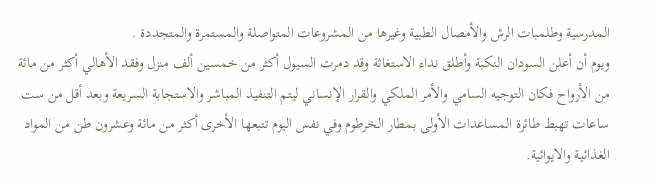المدرسية وطلمبات الرش والأمصال الطبية وغيرها من المشروعات المتواصلة والمستمرة والمتجددة .
ويوم أن أعلن السودان النكبة وأطلق نداء الاستغاثة وقد دمرت السيول أكثر من خمسين ألف منزل وفقد الأهالي أكثر من مائة من الأرواح فكان التوجيه السامي والأمر الملكي والقرار الإنساني ليتم التنفيذ المباشر والاستجابة السريعة وبعد أقل من ست ساعات تهبط طائرة المساعدات الأولى بمطار الخرطوم وفي نفس اليوم تتبعها الأخرى أكثر من مائة وعشرون طن من المواد الغذائية والايوائية.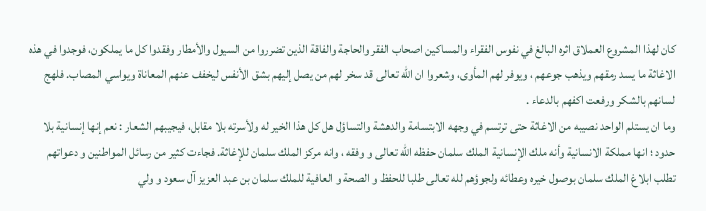كان لهذا المشروع العملاق اثره البالغ في نفوس الفقراء والمساكين اصحاب الفقر والحاجة والفاقة الذين تضرروا من السيول والأمطار وفقدوا كل ما يملكون، فوجدوا في هذه الاغاثة ما يسد رمقهم ويذهب جوعهم ، ويوفر لهم المأوى، وشعروا ان الله تعالى قد سخر لهم من يصل إليهم بشق الأنفس ليخفف عنهم المعاناة ويواسي المصاب. فلهج لسانهم بالشكر ورفعت اكفهم بالدعاء .
وما ان يستلم الواحد نصيبه من الاغاثة حتى ترتسم في وجهه الابتسامة والدهشة والتساؤل هل كل هذا الخير له ولأسرته بلا مقابل، فيجيبهم الشعار : نعم إنها إنسانية بلا حدود ؛ انها مملكة الانسانية وأنه ملك الإنسانية الملك سلمان حفظه الله تعالى و وفقه ، وانه مركز الملك سلمان للإغاثة. فجاءت كثير من رسائل المواطنين و دعواتهم تطلب ابلاغ الملك سلمان بوصول خيره وعطائه ولجوؤهم لله تعالى طلبا للحفظ و الصحة و العافية للملك سلمان بن عبد العزيز آل سعود و ولي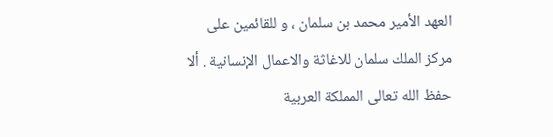العهد الأمير محمد بن سلمان ، و للقائمين على مركز الملك سلمان للاغاثة والاعمال الإنسانية . ألا حفظ الله تعالى المملكة العربية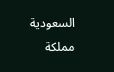السعودية مملكة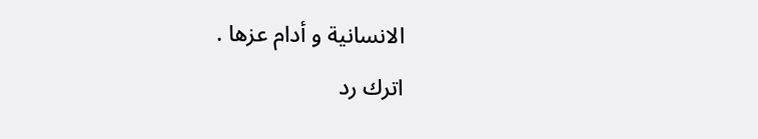الانسانية و أدام عزها .
اترك رد